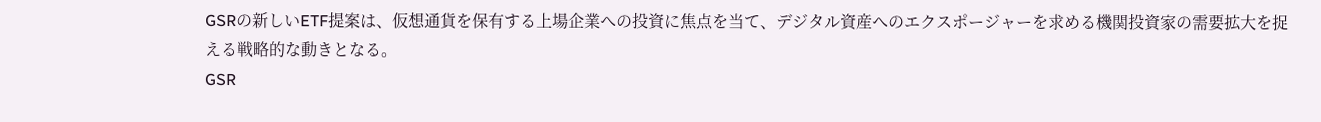GSRの新しいETF提案は、仮想通貨を保有する上場企業への投資に焦点を当て、デジタル資産へのエクスポージャーを求める機関投資家の需要拡大を捉える戦略的な動きとなる。
GSR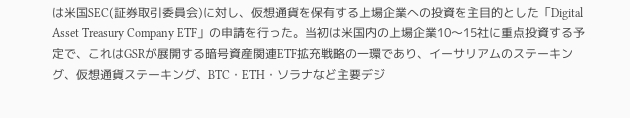は米国SEC(証券取引委員会)に対し、仮想通貨を保有する上場企業への投資を主目的とした「Digital Asset Treasury Company ETF」の申請を行った。当初は米国内の上場企業10〜15社に重点投資する予定で、これはGSRが展開する暗号資産関連ETF拡充戦略の一環であり、イーサリアムのステーキング、仮想通貨ステーキング、BTC・ETH・ソラナなど主要デジ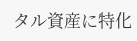タル資産に特化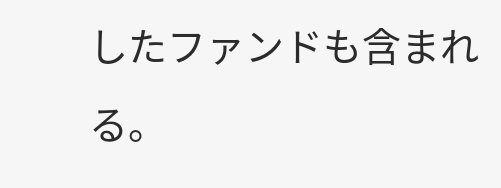したファンドも含まれる。